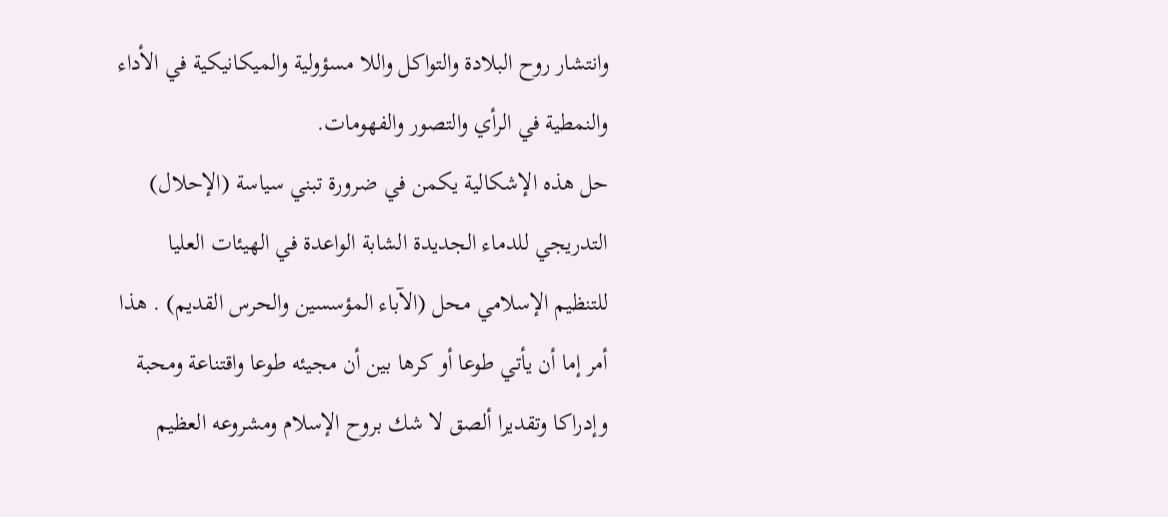وانتشار روح البلادة والتواكل واللا مسؤولية والميكانيكية في الأداء والنمطية في الرأي والتصور والفهومات.
حل هذه الإشكالية يكمن في ضرورة تبني سياسة (الإحلال) التدريجي للدماء الجديدة الشابة الواعدة في الهيئات العليا للتنظيم الإسلامي محل (الآباء المؤسسين والحرس القديم) . هذا أمر إما أن يأتي طوعا أو كرها بين أن مجيئه طوعا واقتناعة ومحبة وإدراكا وتقديرا ألصق لا شك بروح الإسلام ومشروعه العظيم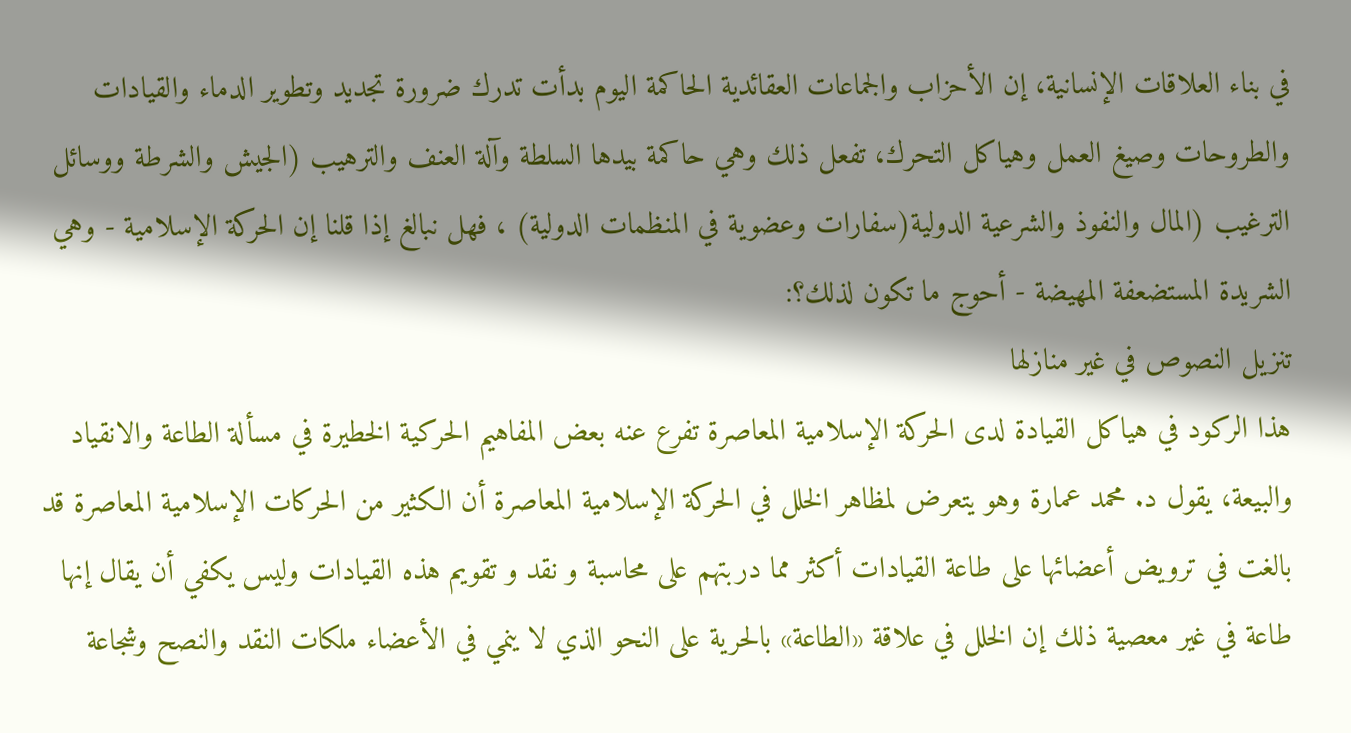في بناء العلاقات الإنسانية، إن الأحزاب والجماعات العقائدية الحاكمة اليوم بدأت تدرك ضرورة تجديد وتطوير الدماء والقيادات والطروحات وصيغ العمل وهياكل التحرك، تفعل ذلك وهي حاكمة بيدها السلطة وآلة العنف والترهيب (الجيش والشرطة ووسائل الترغيب (المال والنفوذ والشرعية الدولية(سفارات وعضوية في المنظمات الدولية) ، فهل نبالغ إذا قلنا إن الحركة الإسلامية - وهي الشريدة المستضعفة المهيضة - أحوج ما تكون لذلك؟:
تنزيل النصوص في غير منازلها
هذا الركود في هياكل القيادة لدى الحركة الإسلامية المعاصرة تفرع عنه بعض المفاهيم الحركية الخطيرة في مسألة الطاعة والانقياد والبيعة، يقول د. محمد عمارة وهو يتعرض لمظاهر الخلل في الحركة الإسلامية المعاصرة أن الكثير من الحركات الإسلامية المعاصرة قد بالغت في ترويض أعضائها على طاعة القيادات أكثر مما دربتهم على محاسبة و نقد و تقويم هذه القيادات وليس يكفي أن يقال إنها طاعة في غير معصية ذلك إن الخلل في علاقة «الطاعة» بالحرية على النحو الذي لا ينمي في الأعضاء ملكات النقد والنصح وشجاعة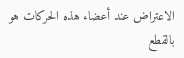الاعتراض عند أعضاء هذه الحركات هو بالقطع